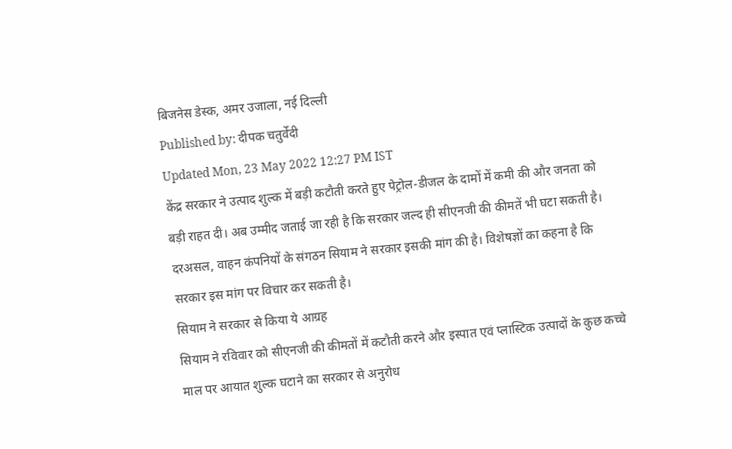बिजनेस डेस्क, अमर उजाला, नई दिल्ली
Published by: दीपक चतुर्वेदी
Updated Mon, 23 May 2022 12:27 PM IST
केंद्र सरकार ने उत्पाद शुल्क में बड़ी कटौती करते हुए पेट्रोल-डीजल के दामों में कमी की और जनता को बड़ी राहत दी। अब उम्मीद जताई जा रही है कि सरकार जल्द ही सीएनजी की कीमतें भी घटा सकती है। दरअसल, वाहन कंपनियों के संगठन सियाम ने सरकार इसकी मांग की है। विशेषज्ञों का कहना है कि सरकार इस मांग पर विचार कर सकती है।
सियाम ने सरकार से किया ये आग्रह
सियाम ने रविवार को सीएनजी की कीमतों में कटौती करने और इस्पात एवं प्लास्टिक उत्पादों के कुछ कच्चे माल पर आयात शुल्क घटाने का सरकार से अनुरोध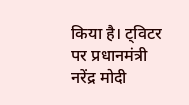किया है। ट्विटर पर प्रधानमंत्री नरेंद्र मोदी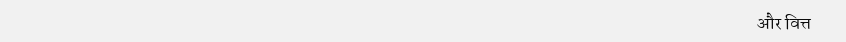और वित्त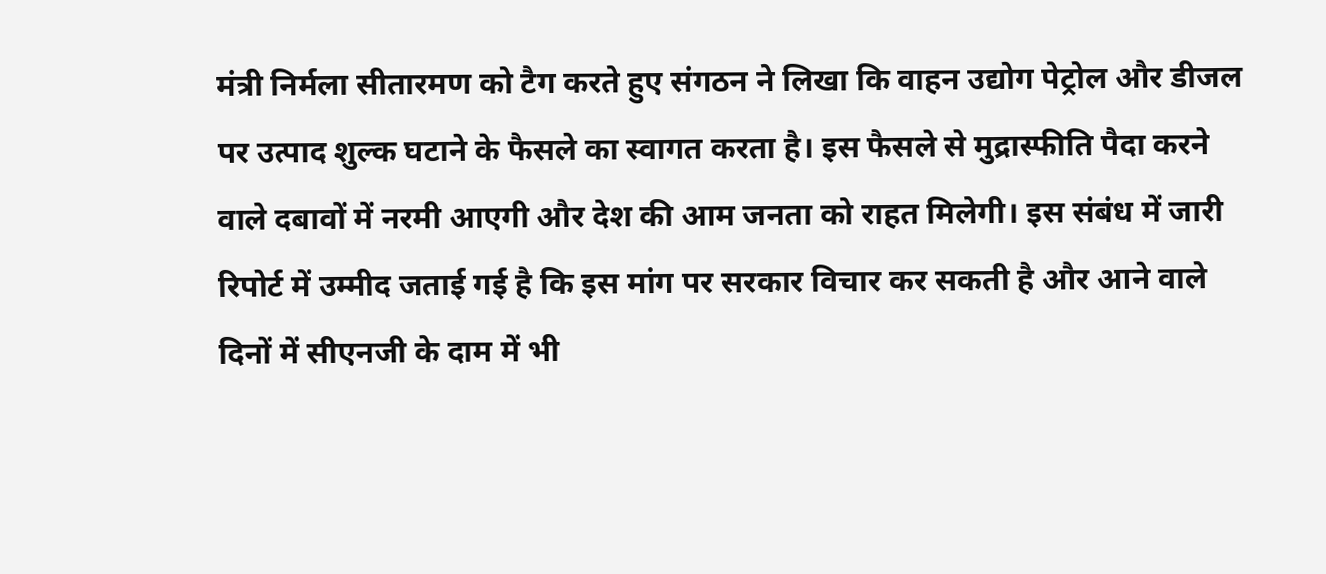मंत्री निर्मला सीतारमण को टैग करते हुए संगठन ने लिखा कि वाहन उद्योग पेट्रोल और डीजल पर उत्पाद शुल्क घटाने के फैसले का स्वागत करता है। इस फैसले से मुद्रास्फीति पैदा करने वाले दबावों में नरमी आएगी और देश की आम जनता को राहत मिलेगी। इस संबंध में जारी रिपोर्ट में उम्मीद जताई गई है कि इस मांग पर सरकार विचार कर सकती है और आने वाले दिनों में सीएनजी के दाम में भी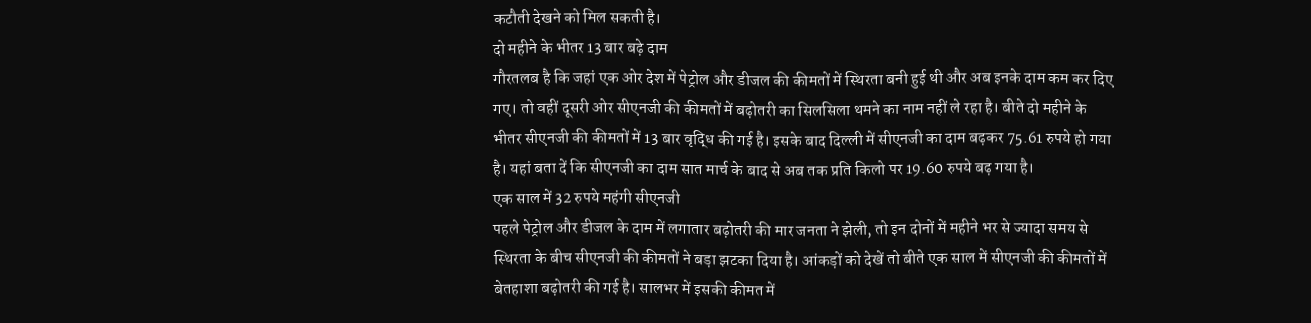कटौती देखने को मिल सकती है।
दो महीने के भीतर 13 बार बढ़े दाम
गौरतलब है कि जहां एक ओर देश में पेट्रोल और डीजल की कीमतों में स्थिरता बनी हुई थी और अब इनके दाम कम कर दिए गए। तो वहीं दूसरी ओर सीएनजी की कीमतों में बढ़ोतरी का सिलसिला थमने का नाम नहीं ले रहा है। बीते दो महीने के भीतर सीएनजी की कीमतों में 13 बार वृद्धि की गई है। इसके बाद दिल्ली में सीएनजी का दाम बढ़कर 75.61 रुपये हो गया है। यहां बता दें कि सीएनजी का दाम सात मार्च के बाद से अब तक प्रति किलो पर 19.60 रुपये बढ़ गया है।
एक साल में 32 रुपये महंगी सीएनजी
पहले पेट्रोल और डीजल के दाम में लगातार बढ़ोतरी की मार जनता ने झेली, तो इन दोनों में महीने भर से ज्यादा समय से स्थिरता के बीच सीएनजी की कीमतों ने बड़ा झटका दिया है। आंकड़ों को देखें तो बीते एक साल में सीएनजी की कीमतों में बेतहाशा बढ़ोतरी की गई है। सालभर में इसकी कीमत में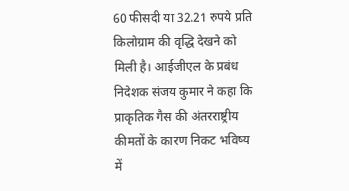60 फीसदी या 32.21 रुपये प्रति किलोग्राम की वृद्धि देखने को मिली है। आईजीएल के प्रबंध निदेशक संजय कुमार ने कहा कि प्राकृतिक गैस की अंतरराष्ट्रीय कीमतों के कारण निकट भविष्य में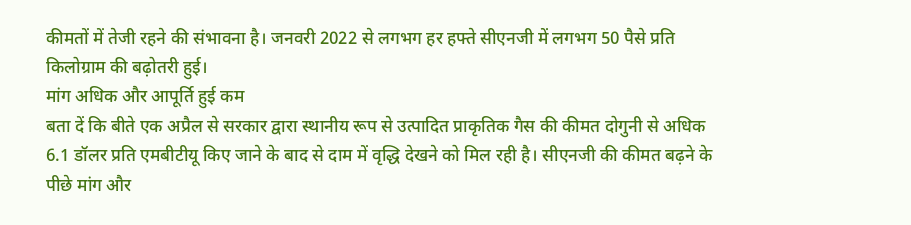कीमतों में तेजी रहने की संभावना है। जनवरी 2022 से लगभग हर हफ्ते सीएनजी में लगभग 50 पैसे प्रति किलोग्राम की बढ़ोतरी हुई।
मांग अधिक और आपूर्ति हुई कम
बता दें कि बीते एक अप्रैल से सरकार द्वारा स्थानीय रूप से उत्पादित प्राकृतिक गैस की कीमत दोगुनी से अधिक 6.1 डॉलर प्रति एमबीटीयू किए जाने के बाद से दाम में वृद्धि देखने को मिल रही है। सीएनजी की कीमत बढ़ने के पीछे मांग और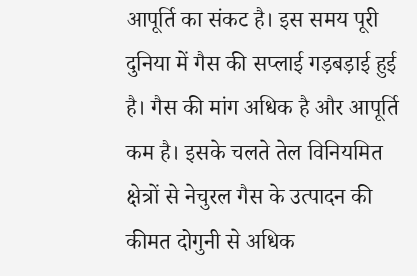आपूर्ति का संकट है। इस समय पूरी दुनिया में गैस की सप्लाई गड़बड़ाई हुई है। गैस की मांग अधिक है और आपूर्ति कम है। इसके चलते तेल विनियमित क्षेत्रों से नेचुरल गैस के उत्पादन की कीमत दोगुनी से अधिक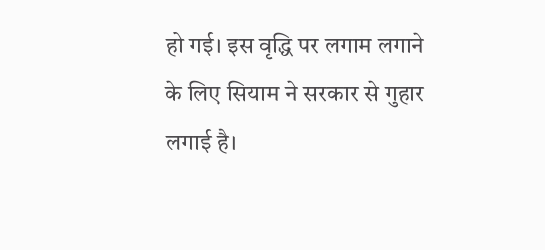हो गई। इस वृद्धि पर लगाम लगाने के लिए सियाम ने सरकार से गुहार लगाई है।